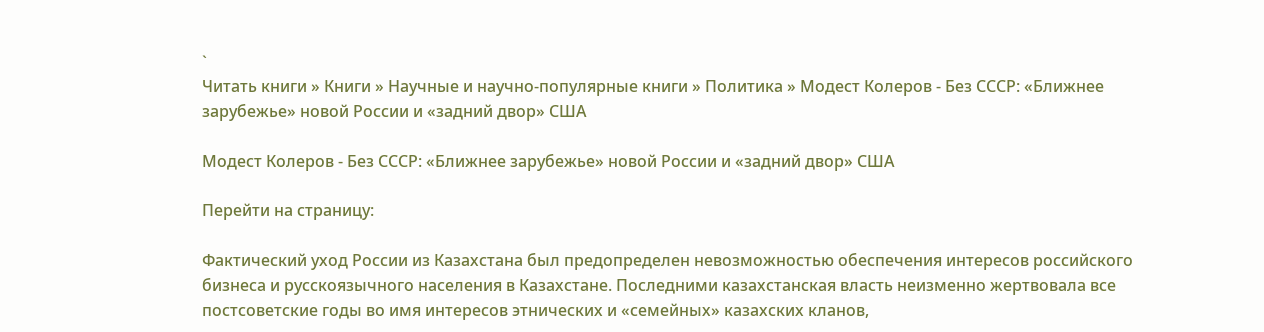`
Читать книги » Книги » Научные и научно-популярные книги » Политика » Модест Колеров - Без СССР: «Ближнее зарубежье» новой России и «задний двор» США

Модест Колеров - Без СССР: «Ближнее зарубежье» новой России и «задний двор» США

Перейти на страницу:

Фактический уход России из Казахстана был предопределен невозможностью обеспечения интересов российского бизнеса и русскоязычного населения в Казахстане. Последними казахстанская власть неизменно жертвовала все постсоветские годы во имя интересов этнических и «семейных» казахских кланов,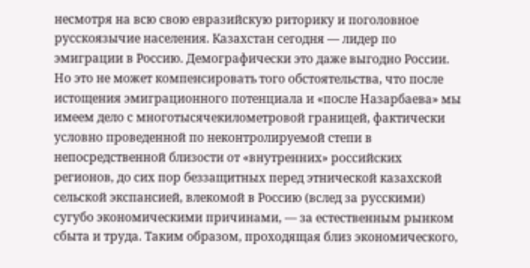несмотря на всю свою евразийскую риторику и поголовное русскоязычие населения. Казахстан сегодня — лидер по эмиграции в Россию. Демографически это даже выгодно России. Но это не может компенсировать того обстоятельства, что после истощения эмиграционного потенциала и «после Назарбаева» мы имеем дело с многотысячекилометровой границей, фактически условно проведенной по неконтролируемой степи в непосредственной близости от «внутренних» российских регионов, до сих пор беззащитных перед этнической казахской сельской экспансией, влекомой в Россию (вслед за русскими) сугубо экономическими причинами, — за естественным рынком сбыта и труда. Таким образом, проходящая близ экономического,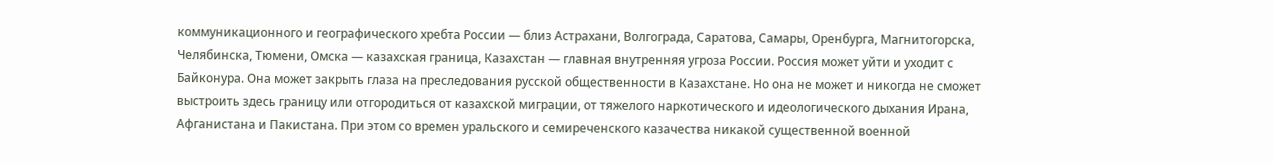коммуникационного и географического хребта России — близ Астрахани, Волгограда, Саратова, Самары, Оренбурга, Магнитогорска, Челябинска, Тюмени, Омска — казахская граница, Казахстан — главная внутренняя угроза России. Россия может уйти и уходит с Байконура. Она может закрыть глаза на преследования русской общественности в Казахстане. Но она не может и никогда не сможет выстроить здесь границу или отгородиться от казахской миграции, от тяжелого наркотического и идеологического дыхания Ирана, Афганистана и Пакистана. При этом со времен уральского и семиреченского казачества никакой существенной военной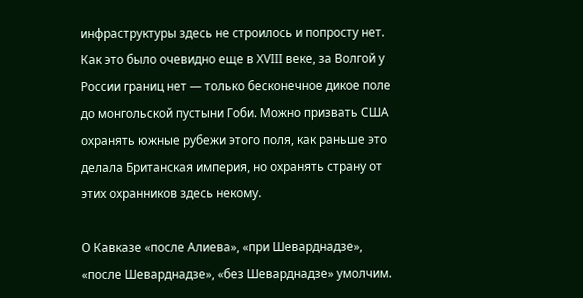инфраструктуры здесь не строилось и попросту нет. Как это было очевидно еще в XVIII веке, за Волгой у России границ нет — только бесконечное дикое поле до монгольской пустыни Гоби. Можно призвать США охранять южные рубежи этого поля, как раньше это делала Британская империя, но охранять страну от этих охранников здесь некому.

О Кавказе «после Алиева», «при Шеварднадзе», «после Шеварднадзе», «без Шеварднадзе» умолчим.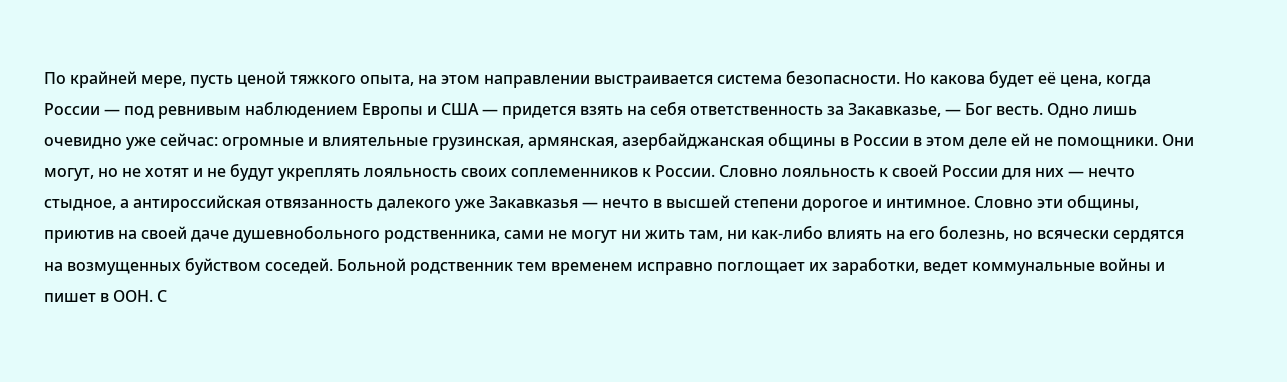По крайней мере, пусть ценой тяжкого опыта, на этом направлении выстраивается система безопасности. Но какова будет её цена, когда России — под ревнивым наблюдением Европы и США — придется взять на себя ответственность за Закавказье, — Бог весть. Одно лишь очевидно уже сейчас: огромные и влиятельные грузинская, армянская, азербайджанская общины в России в этом деле ей не помощники. Они могут, но не хотят и не будут укреплять лояльность своих соплеменников к России. Словно лояльность к своей России для них — нечто стыдное, а антироссийская отвязанность далекого уже Закавказья — нечто в высшей степени дорогое и интимное. Словно эти общины, приютив на своей даче душевнобольного родственника, сами не могут ни жить там, ни как-либо влиять на его болезнь, но всячески сердятся на возмущенных буйством соседей. Больной родственник тем временем исправно поглощает их заработки, ведет коммунальные войны и пишет в ООН. С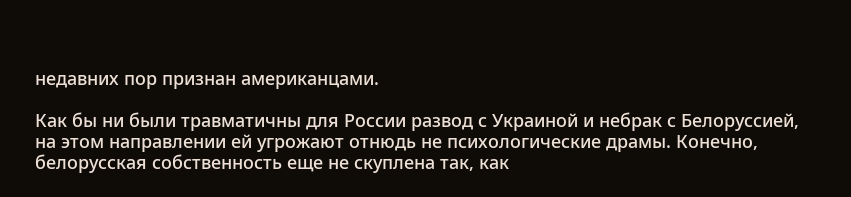недавних пор признан американцами.

Как бы ни были травматичны для России развод с Украиной и небрак с Белоруссией, на этом направлении ей угрожают отнюдь не психологические драмы. Конечно, белорусская собственность еще не скуплена так, как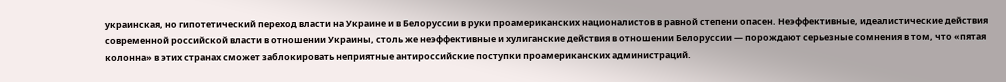украинская, но гипотетический переход власти на Украине и в Белоруссии в руки проамериканских националистов в равной степени опасен. Неэффективные, идеалистические действия современной российской власти в отношении Украины, столь же неэффективные и хулиганские действия в отношении Белоруссии — порождают серьезные сомнения в том, что «пятая колонна» в этих странах сможет заблокировать неприятные антироссийские поступки проамериканских администраций.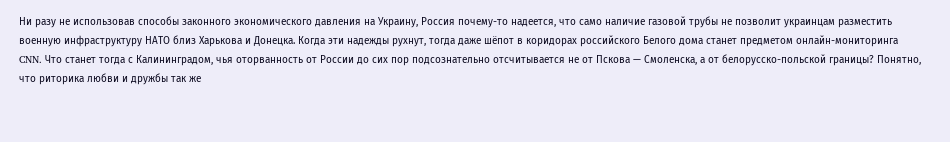Ни разу не использовав способы законного экономического давления на Украину, Россия почему-то надеется, что само наличие газовой трубы не позволит украинцам разместить военную инфраструктуру НАТО близ Харькова и Донецка. Когда эти надежды рухнут, тогда даже шёпот в коридорах российского Белого дома станет предметом онлайн-мониторинга CNN. Что станет тогда с Калининградом, чья оторванность от России до сих пор подсознательно отсчитывается не от Пскова — Смоленска, а от белорусско-польской границы? Понятно, что риторика любви и дружбы так же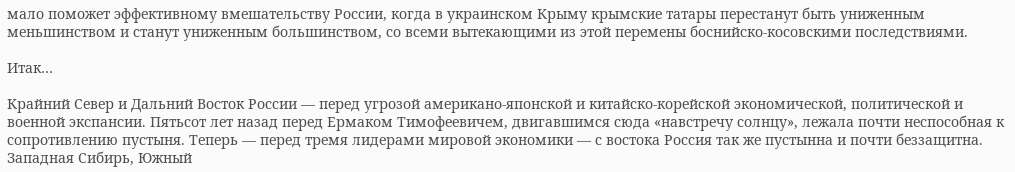мало поможет эффективному вмешательству России, когда в украинском Крыму крымские татары перестанут быть униженным меньшинством и станут униженным большинством, со всеми вытекающими из этой перемены боснийско-косовскими последствиями.

Итак…

Крайний Север и Дальний Восток России — перед угрозой американо-японской и китайско-корейской экономической, политической и военной экспансии. Пятьсот лет назад перед Ермаком Тимофеевичем, двигавшимся сюда «навстречу солнцу», лежала почти неспособная к сопротивлению пустыня. Теперь — перед тремя лидерами мировой экономики — с востока Россия так же пустынна и почти беззащитна. Западная Сибирь, Южный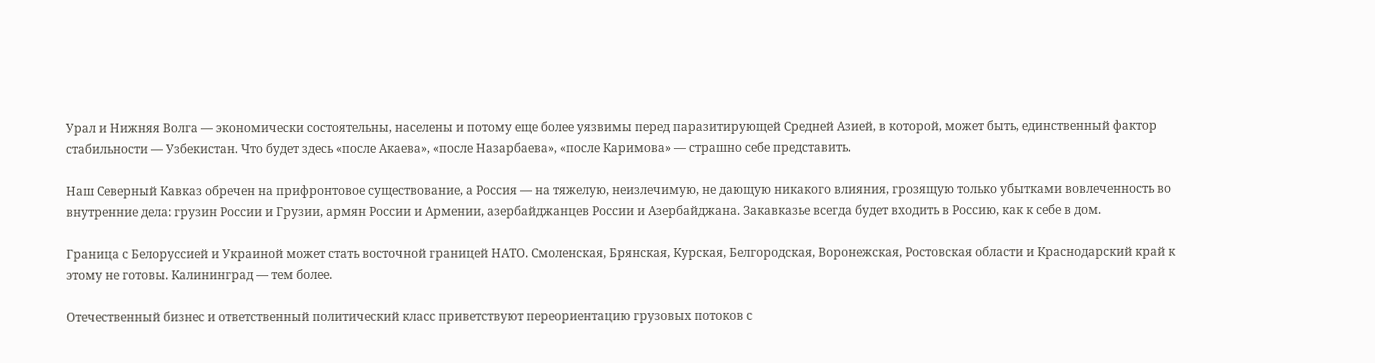Урал и Нижняя Волга — экономически состоятельны, населены и потому еще более уязвимы перед паразитирующей Средней Азией, в которой, может быть, единственный фактор стабильности — Узбекистан. Что будет здесь «после Акаева», «после Назарбаева», «после Каримова» — страшно себе представить.

Наш Северный Кавказ обречен на прифронтовое существование, а Россия — на тяжелую, неизлечимую, не дающую никакого влияния, грозящую только убытками вовлеченность во внутренние дела: грузин России и Грузии, армян России и Армении, азербайджанцев России и Азербайджана. Закавказье всегда будет входить в Россию, как к себе в дом.

Граница с Белоруссией и Украиной может стать восточной границей НАТО. Смоленская, Брянская, Курская, Белгородская, Воронежская, Ростовская области и Краснодарский край к этому не готовы. Калининград — тем более.

Отечественный бизнес и ответственный политический класс приветствуют переориентацию грузовых потоков с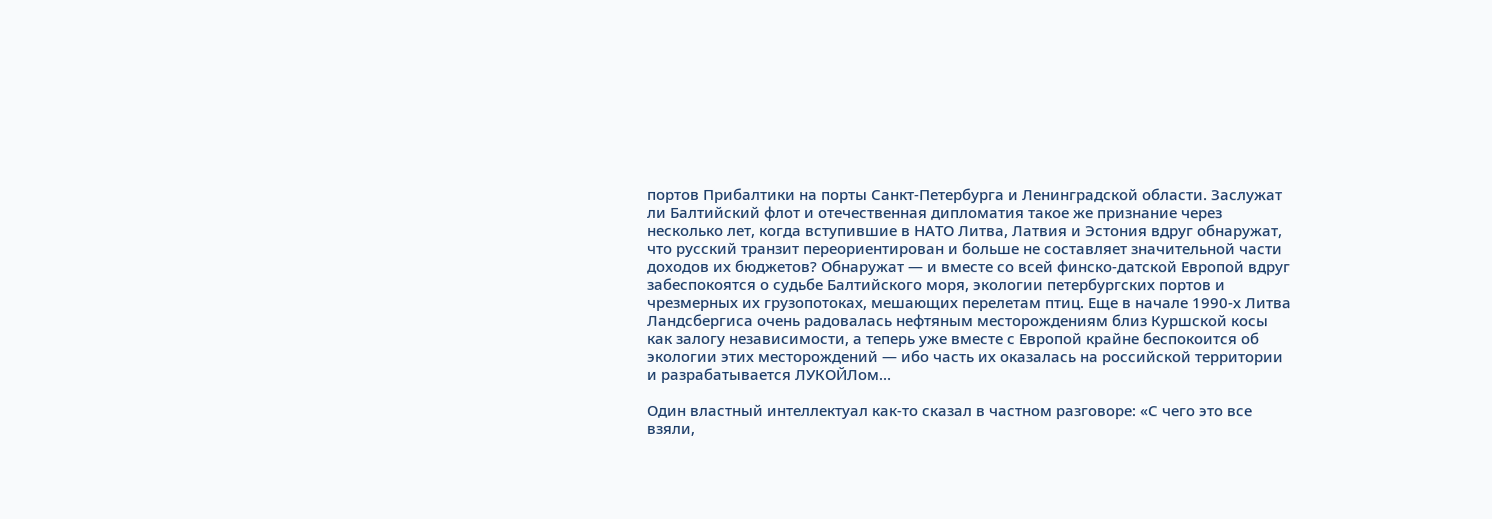портов Прибалтики на порты Санкт-Петербурга и Ленинградской области. Заслужат ли Балтийский флот и отечественная дипломатия такое же признание через несколько лет, когда вступившие в НАТО Литва, Латвия и Эстония вдруг обнаружат, что русский транзит переориентирован и больше не составляет значительной части доходов их бюджетов? Обнаружат — и вместе со всей финско-датской Европой вдруг забеспокоятся о судьбе Балтийского моря, экологии петербургских портов и чрезмерных их грузопотоках, мешающих перелетам птиц. Еще в начале 1990-х Литва Ландсбергиса очень радовалась нефтяным месторождениям близ Куршской косы как залогу независимости, а теперь уже вместе с Европой крайне беспокоится об экологии этих месторождений — ибо часть их оказалась на российской территории и разрабатывается ЛУКОЙЛом…

Один властный интеллектуал как-то сказал в частном разговоре: «С чего это все взяли,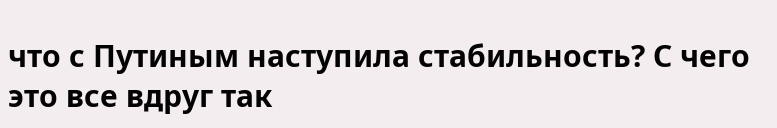что с Путиным наступила стабильность? С чего это все вдруг так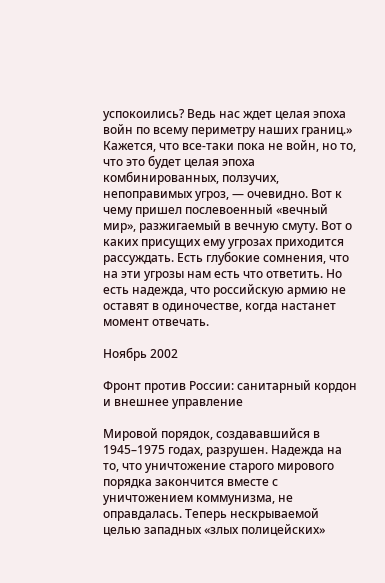успокоились? Ведь нас ждет целая эпоха войн по всему периметру наших границ.» Кажется, что все-таки пока не войн, но то, что это будет целая эпоха комбинированных, ползучих, непоправимых угроз, — очевидно. Вот к чему пришел послевоенный «вечный мир», разжигаемый в вечную смуту. Вот о каких присущих ему угрозах приходится рассуждать. Есть глубокие сомнения, что на эти угрозы нам есть что ответить. Но есть надежда, что российскую армию не оставят в одиночестве, когда настанет момент отвечать.

Ноябрь 2002

Фронт против России: санитарный кордон и внешнее управление

Мировой порядок, создававшийся в 1945–1975 годах, разрушен. Надежда на то, что уничтожение старого мирового порядка закончится вместе с уничтожением коммунизма, не оправдалась. Теперь нескрываемой целью западных «злых полицейских»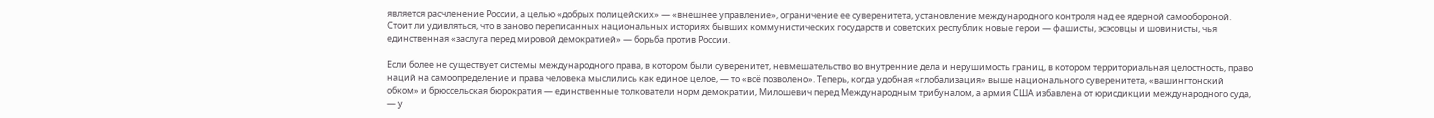является расчленение России, а целью «добрых полицейских» — «внешнее управление», ограничение ее суверенитета, установление международного контроля над ее ядерной самообороной. Стоит ли удивляться, что в заново переписанных национальных историях бывших коммунистических государств и советских республик новые герои — фашисты, эсэсовцы и шовинисты, чья единственная «заслуга перед мировой демократией» — борьба против России.

Если более не существует системы международного права, в котором были суверенитет, невмешательство во внутренние дела и нерушимость границ, в котором территориальная целостность, право наций на самоопределение и права человека мыслились как единое целое, — то «всё позволено». Теперь, когда удобная «глобализация» выше национального суверенитета, «вашингтонский обком» и брюссельская бюрократия — единственные толкователи норм демократии, Милошевич перед Международным трибуналом, а армия США избавлена от юрисдикции международного суда, — у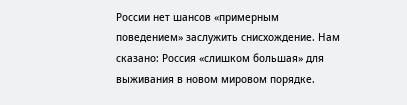России нет шансов «примерным поведением» заслужить снисхождение. Нам сказано: Россия «слишком большая» для выживания в новом мировом порядке.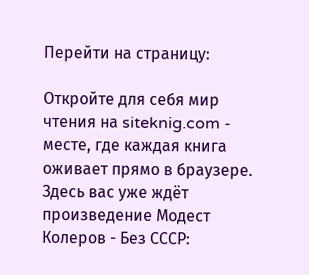Перейти на страницу:

Откройте для себя мир чтения на siteknig.com - месте, где каждая книга оживает прямо в браузере. Здесь вас уже ждёт произведение Модест Колеров - Без СССР: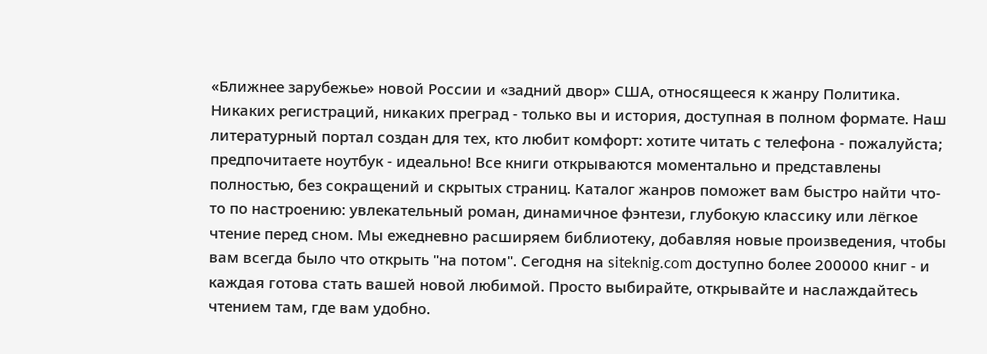«Ближнее зарубежье» новой России и «задний двор» США, относящееся к жанру Политика. Никаких регистраций, никаких преград - только вы и история, доступная в полном формате. Наш литературный портал создан для тех, кто любит комфорт: хотите читать с телефона - пожалуйста; предпочитаете ноутбук - идеально! Все книги открываются моментально и представлены полностью, без сокращений и скрытых страниц. Каталог жанров поможет вам быстро найти что-то по настроению: увлекательный роман, динамичное фэнтези, глубокую классику или лёгкое чтение перед сном. Мы ежедневно расширяем библиотеку, добавляя новые произведения, чтобы вам всегда было что открыть "на потом". Сегодня на siteknig.com доступно более 200000 книг - и каждая готова стать вашей новой любимой. Просто выбирайте, открывайте и наслаждайтесь чтением там, где вам удобно.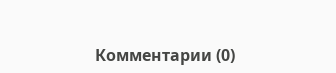Комментарии (0)